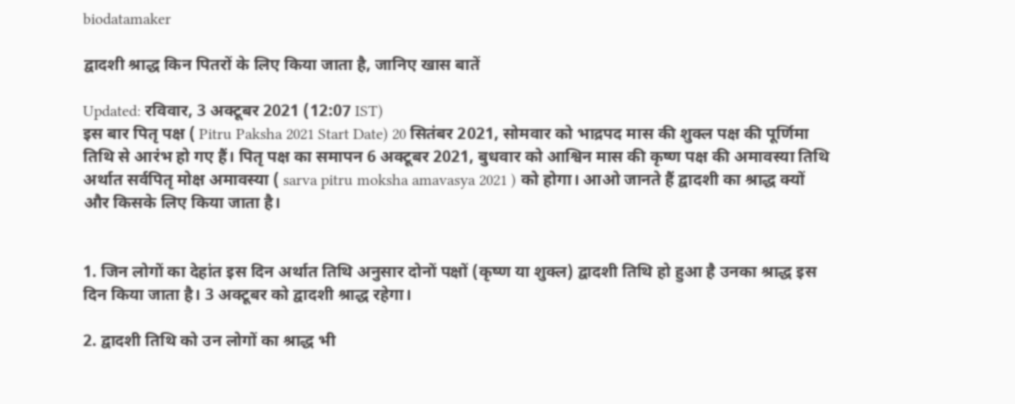biodatamaker

द्वादशी श्राद्ध किन पितरों के लिए किया जाता है, जानिए खास बातें

Updated: रविवार, 3 अक्टूबर 2021 (12:07 IST)
इस बार पितृ पक्ष ( Pitru Paksha 2021 Start Date) 20 सितंबर 2021, सोमवार को भाद्रपद मास की शुक्ल पक्ष की पूर्णिमा तिथि से आरंभ हो गए हैं। पितृ पक्ष का समापन 6 अक्टूबर 2021, बुधवार को आश्विन मास की कृष्ण पक्ष की अमावस्या तिथि अर्थात सर्वपितृ मोक्ष अमावस्या ( sarva pitru moksha amavasya 2021 ) को होगा। आओ जानते हैं द्वादशी का श्राद्ध क्यों और किसके लिए किया जाता है।


1. जिन लोगों का देहांत इस दिन अर्थात तिथि अनुसार दोनों पक्षों (कृष्ण या शुक्ल) द्वादशी तिथि हो हुआ है उनका श्राद्ध इस दिन किया जाता है। 3 अक्टूबर को द्वादशी श्राद्ध रहेगा।

2. द्वादशी तिथि को उन लोगों का श्राद्ध भी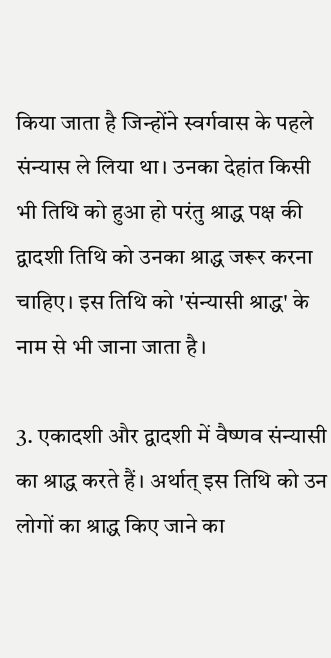किया जाता है जिन्होंने स्वर्गवास के पहले संन्यास ले लिया था। उनका देहांत किसी भी तिथि को हुआ हो परंतु श्राद्ध पक्ष की द्वादशी तिथि को उनका श्राद्ध जरूर करना चाहिए। इस तिथि को 'संन्यासी श्राद्ध' के नाम से भी जाना जाता है।

3. एकादशी और द्वादशी में वैष्णव संन्यासी का श्राद्ध करते हैं। अर्थात् इस तिथि को उन लोगों का श्राद्ध किए जाने का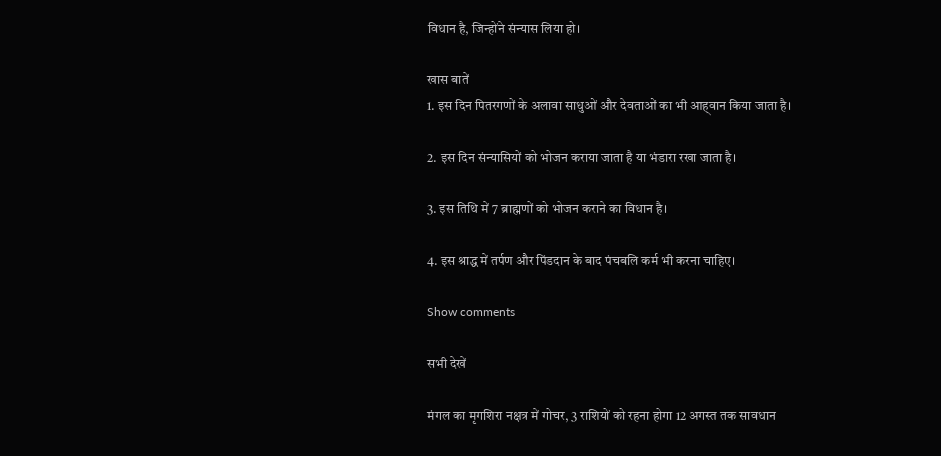विधान है, जिन्होंने संन्यास लिया हो।

खास बातें
1. इस दिन पितरगणों के अलावा साधुओं और देवताओं का भी आह्‍वान किया जाता है।

2. इस दिन संन्यासियों को भोजन कराया जाता है या भंडारा रखा जाता है।

3. इस तिथि में 7 ब्राह्मणों को भोजन कराने का विधान है।

4. इस श्राद्ध में तर्पण और पिंडदान के बाद पंचबलि कर्म भी करना चाहिए।

Show comments

सभी देखें

मंगल का मृगशिरा नक्षत्र में गोचर, 3 राशियों को रहना होगा 12 अगस्त तक सावधान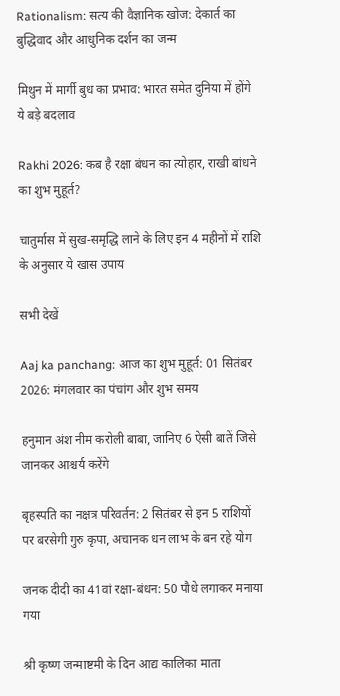Rationalism: सत्य की वैज्ञानिक खोज: देकार्त का बुद्धिवाद और आधुनिक दर्शन का जन्म

मिथुन में मार्गी बुध का प्रभाव: भारत समेत दुनिया में होंगे ये बड़े बदलाव

Rakhi 2026: कब है रक्षा बंधन का त्योहार, राखी बांधने का शुभ मुहूर्त?

चातुर्मास में सुख-समृद्धि लाने के लिए इन 4 महीनों में राशि के अनुसार ये खास उपाय

सभी देखें

Aaj ka panchang: आज का शुभ मुहूर्त: 01 सितंबर 2026: मंगलवार का पंचांग और शुभ समय

हनुमान अंश नीम करोली बाबा, जानिए 6 ऐसी बातें जिसे जानकर आश्चर्य करेंगे

बृहस्पति का नक्षत्र परिवर्तन: 2 सितंबर से इन 5 राशियों पर बरसेगी गुरु कृपा, अचानक धन लाभ के बन रहे योग

जनक दीदी का 41वां रक्षा-बंधन: 50 पौधे लगाकर मनाया गया

श्री कृष्‍ण जन्माष्टमी के दिन आद्य कालिका माता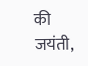की जयंती,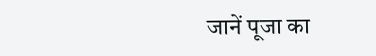जानें पूजा का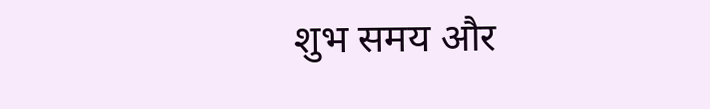शुभ समय और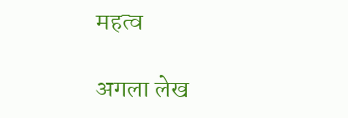महत्व

अगला लेख